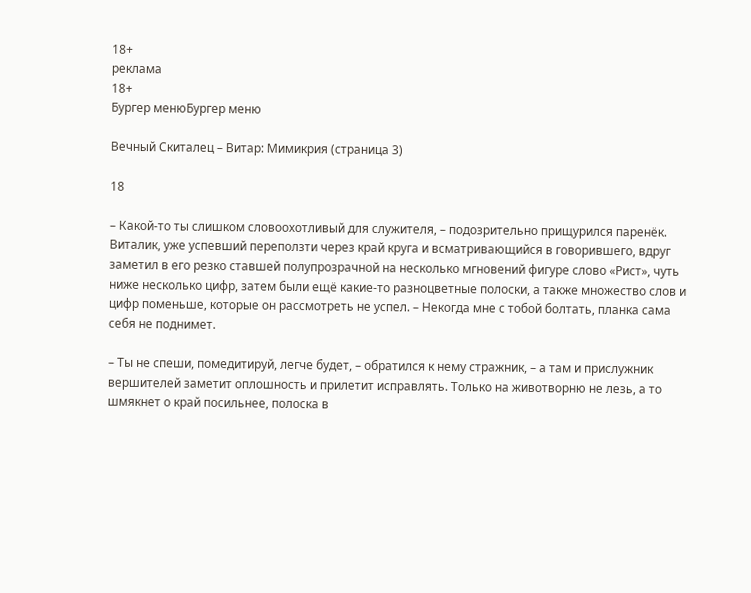18+
реклама
18+
Бургер менюБургер меню

Вечный Скиталец – Витар: Мимикрия (страница 3)

18

– Какой-то ты слишком словоохотливый для служителя, – подозрительно прищурился паренёк. Виталик, уже успевший переползти через край круга и всматривающийся в говорившего, вдруг заметил в его резко ставшей полупрозрачной на несколько мгновений фигуре слово «Рист», чуть ниже несколько цифр, затем были ещё какие-то разноцветные полоски, а также множество слов и цифр поменьше, которые он рассмотреть не успел. – Некогда мне с тобой болтать, планка сама себя не поднимет.

– Ты не спеши, помедитируй, легче будет, – обратился к нему стражник, – а там и прислужник вершителей заметит оплошность и прилетит исправлять. Только на животворню не лезь, а то шмякнет о край посильнее, полоска в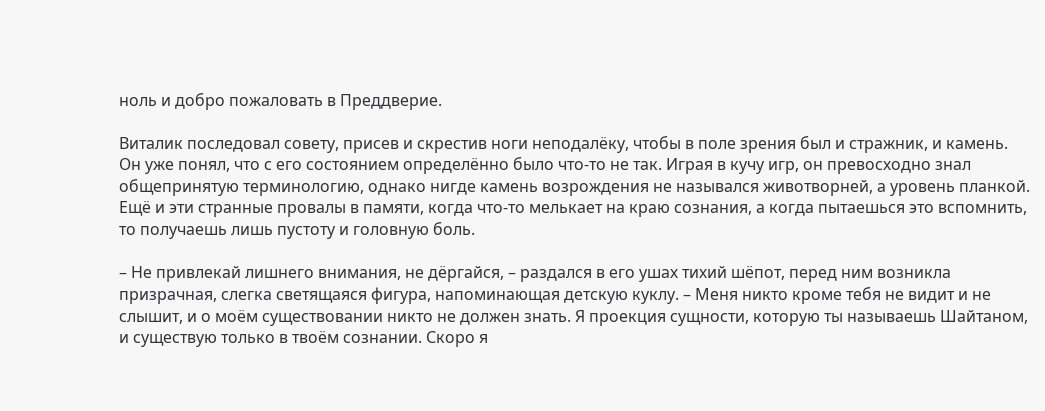ноль и добро пожаловать в Преддверие.

Виталик последовал совету, присев и скрестив ноги неподалёку, чтобы в поле зрения был и стражник, и камень. Он уже понял, что с его состоянием определённо было что-то не так. Играя в кучу игр, он превосходно знал общепринятую терминологию, однако нигде камень возрождения не назывался животворней, а уровень планкой. Ещё и эти странные провалы в памяти, когда что-то мелькает на краю сознания, а когда пытаешься это вспомнить, то получаешь лишь пустоту и головную боль.

– Не привлекай лишнего внимания, не дёргайся, – раздался в его ушах тихий шёпот, перед ним возникла призрачная, слегка светящаяся фигура, напоминающая детскую куклу. – Меня никто кроме тебя не видит и не слышит, и о моём существовании никто не должен знать. Я проекция сущности, которую ты называешь Шайтаном, и существую только в твоём сознании. Скоро я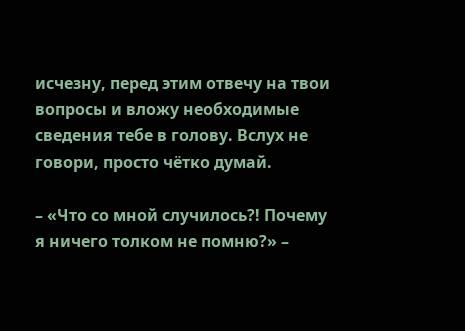исчезну, перед этим отвечу на твои вопросы и вложу необходимые сведения тебе в голову. Вслух не говори, просто чётко думай.

– «Что со мной случилось?! Почему я ничего толком не помню?» –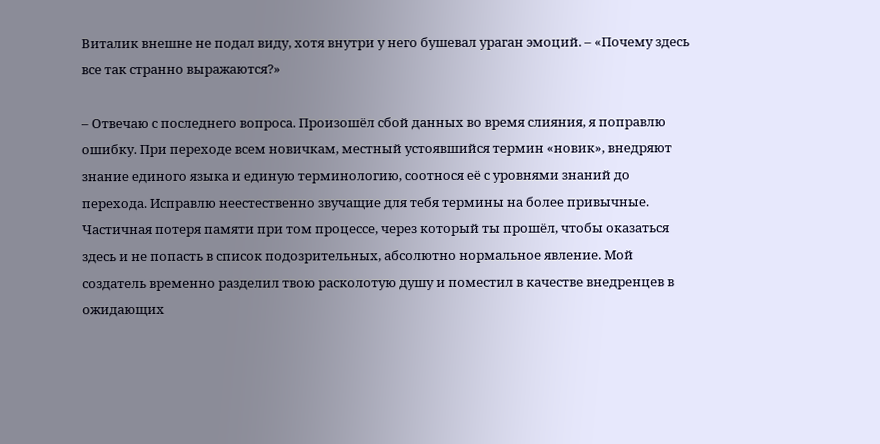Виталик внешне не подал виду, хотя внутри у него бушевал ураган эмоций. – «Почему здесь все так странно выражаются?»

– Отвечаю с последнего вопроса. Произошёл сбой данных во время слияния, я поправлю ошибку. При переходе всем новичкам, местный устоявшийся термин «новик», внедряют знание единого языка и единую терминологию, соотнося её с уровнями знаний до перехода. Исправлю неестественно звучащие для тебя термины на более привычные. Частичная потеря памяти при том процессе, через который ты прошёл, чтобы оказаться здесь и не попасть в список подозрительных, абсолютно нормальное явление. Мой создатель временно разделил твою расколотую душу и поместил в качестве внедренцев в ожидающих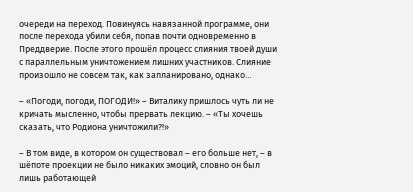очереди на переход. Повинуясь навязанной программе, они после перехода убили себя, попав почти одновременно в Преддверие. После этого прошёл процесс слияния твоей души с параллельным уничтожением лишних участников. Слияние произошло не совсем так, как запланировано, однако…

– «Погоди, погоди, ПОГОДИ!» – Виталику пришлось чуть ли не кричать мысленно, чтобы прервать лекцию. – «Ты хочешь сказать, что Родиона уничтожили?!»

– В том виде, в котором он существовал – его больше нет, – в шёпоте проекции не было никаких эмоций, словно он был лишь работающей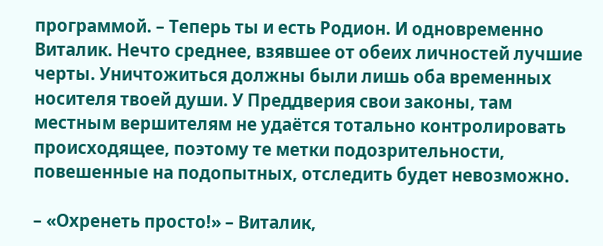программой. – Теперь ты и есть Родион. И одновременно Виталик. Нечто среднее, взявшее от обеих личностей лучшие черты. Уничтожиться должны были лишь оба временных носителя твоей души. У Преддверия свои законы, там местным вершителям не удаётся тотально контролировать происходящее, поэтому те метки подозрительности, повешенные на подопытных, отследить будет невозможно.

– «Охренеть просто!» – Виталик,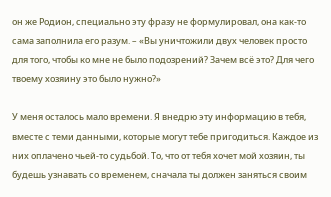он же Родион, специально эту фразу не формулировал, она как-то сама заполнила его разум. – «Вы уничтожили двух человек просто для того, чтобы ко мне не было подозрений? Зачем всё это? Для чего твоему хозяину это было нужно?»

У меня осталось мало времени. Я внедрю эту информацию в тебя, вместе с теми данными, которые могут тебе пригодиться. Каждое из них оплачено чьей-то судьбой. То, что от тебя хочет мой хозяин, ты будешь узнавать со временем, сначала ты должен заняться своим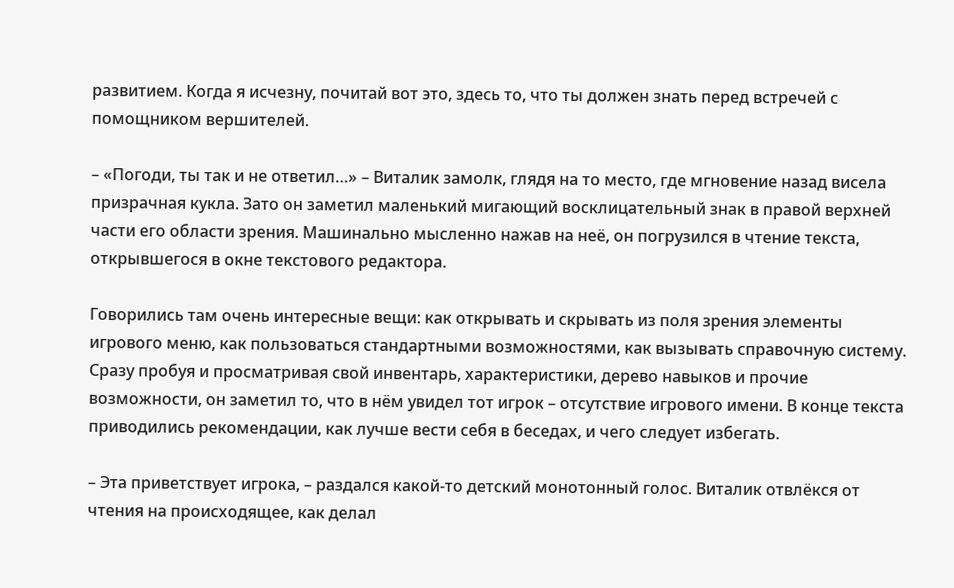развитием. Когда я исчезну, почитай вот это, здесь то, что ты должен знать перед встречей с помощником вершителей.

– «Погоди, ты так и не ответил…» – Виталик замолк, глядя на то место, где мгновение назад висела призрачная кукла. Зато он заметил маленький мигающий восклицательный знак в правой верхней части его области зрения. Машинально мысленно нажав на неё, он погрузился в чтение текста, открывшегося в окне текстового редактора.

Говорились там очень интересные вещи: как открывать и скрывать из поля зрения элементы игрового меню, как пользоваться стандартными возможностями, как вызывать справочную систему. Сразу пробуя и просматривая свой инвентарь, характеристики, дерево навыков и прочие возможности, он заметил то, что в нём увидел тот игрок – отсутствие игрового имени. В конце текста приводились рекомендации, как лучше вести себя в беседах, и чего следует избегать.

– Эта приветствует игрока, – раздался какой-то детский монотонный голос. Виталик отвлёкся от чтения на происходящее, как делал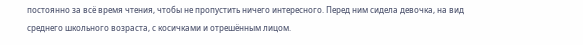постоянно за всё время чтения, чтобы не пропустить ничего интересного. Перед ним сидела девочка, на вид среднего школьного возраста, с косичками и отрешённым лицом.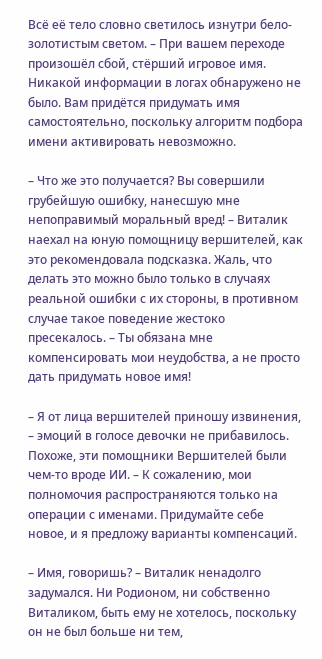Всё её тело словно светилось изнутри бело-золотистым светом. – При вашем переходе произошёл сбой, стёрший игровое имя. Никакой информации в логах обнаружено не было. Вам придётся придумать имя самостоятельно, поскольку алгоритм подбора имени активировать невозможно.

– Что же это получается? Вы совершили грубейшую ошибку, нанесшую мне непоправимый моральный вред! – Виталик наехал на юную помощницу вершителей, как это рекомендовала подсказка. Жаль, что делать это можно было только в случаях реальной ошибки с их стороны, в противном случае такое поведение жестоко пресекалось. – Ты обязана мне компенсировать мои неудобства, а не просто дать придумать новое имя!

– Я от лица вершителей приношу извинения, – эмоций в голосе девочки не прибавилось. Похоже, эти помощники Вершителей были чем-то вроде ИИ. – К сожалению, мои полномочия распространяются только на операции с именами. Придумайте себе новое, и я предложу варианты компенсаций.

– Имя, говоришь? – Виталик ненадолго задумался. Ни Родионом, ни собственно Виталиком, быть ему не хотелось, поскольку он не был больше ни тем,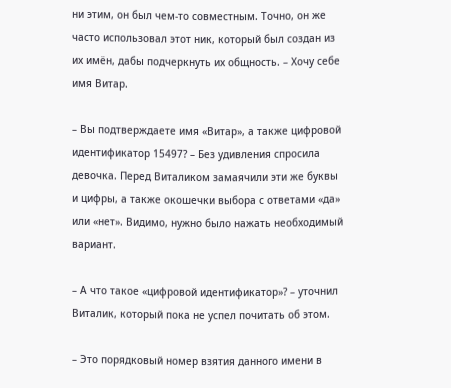ни этим, он был чем-то совместным. Точно, он же часто использовал этот ник, который был создан из их имён, дабы подчеркнуть их общность. – Хочу себе имя Витар.

– Вы подтверждаете имя «Витар», а также цифровой идентификатор 15497? – Без удивления спросила девочка. Перед Виталиком замаячили эти же буквы и цифры, а также окошечки выбора с ответами «да» или «нет». Видимо, нужно было нажать необходимый вариант.

– А что такое «цифровой идентификатор»? – уточнил Виталик, который пока не успел почитать об этом.

– Это порядковый номер взятия данного имени в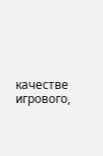качестве игрового,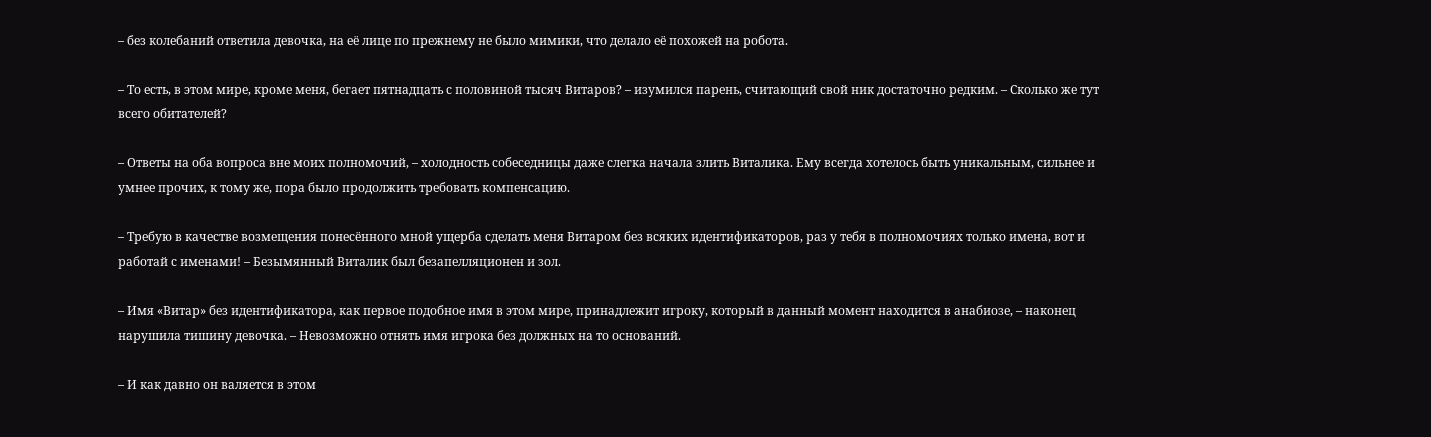– без колебаний ответила девочка, на её лице по прежнему не было мимики, что делало её похожей на робота.

– То есть, в этом мире, кроме меня, бегает пятнадцать с половиной тысяч Витаров? – изумился парень, считающий свой ник достаточно редким. – Сколько же тут всего обитателей?

– Ответы на оба вопроса вне моих полномочий, – холодность собеседницы даже слегка начала злить Виталика. Ему всегда хотелось быть уникальным, сильнее и умнее прочих, к тому же, пора было продолжить требовать компенсацию.

– Требую в качестве возмещения понесённого мной ущерба сделать меня Витаром без всяких идентификаторов, раз у тебя в полномочиях только имена, вот и работай с именами! – Безымянный Виталик был безапелляционен и зол.

– Имя «Витар» без идентификатора, как первое подобное имя в этом мире, принадлежит игроку, который в данный момент находится в анабиозе, – наконец нарушила тишину девочка. – Невозможно отнять имя игрока без должных на то оснований.

– И как давно он валяется в этом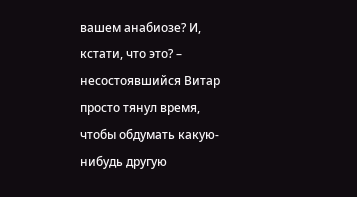вашем анабиозе? И, кстати, что это? – несостоявшийся Витар просто тянул время, чтобы обдумать какую-нибудь другую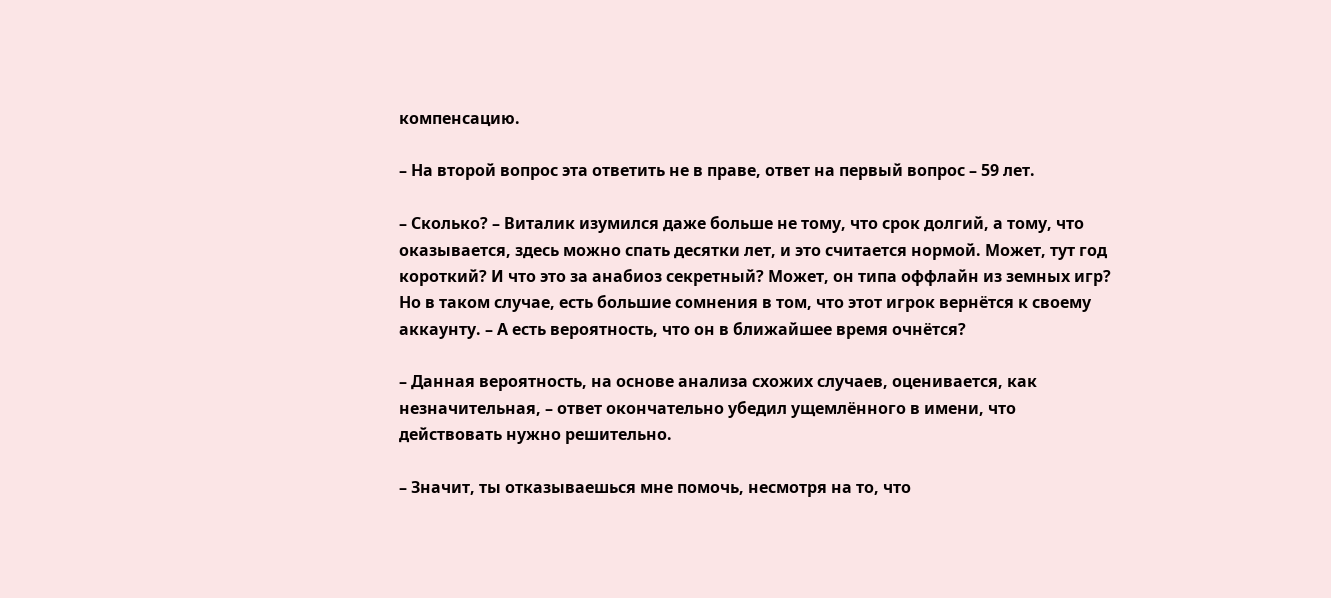компенсацию.

– На второй вопрос эта ответить не в праве, ответ на первый вопрос – 59 лет.

– Сколько? – Виталик изумился даже больше не тому, что срок долгий, а тому, что оказывается, здесь можно спать десятки лет, и это считается нормой. Может, тут год короткий? И что это за анабиоз секретный? Может, он типа оффлайн из земных игр? Но в таком случае, есть большие сомнения в том, что этот игрок вернётся к своему аккаунту. – А есть вероятность, что он в ближайшее время очнётся?

– Данная вероятность, на основе анализа схожих случаев, оценивается, как незначительная, – ответ окончательно убедил ущемлённого в имени, что действовать нужно решительно.

– Значит, ты отказываешься мне помочь, несмотря на то, что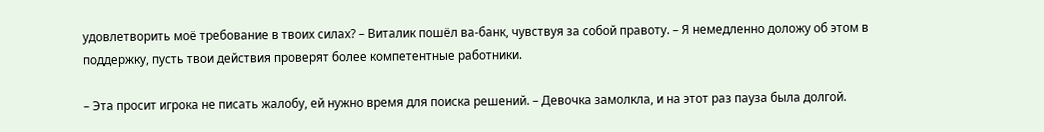удовлетворить моё требование в твоих силах? – Виталик пошёл ва-банк, чувствуя за собой правоту. – Я немедленно доложу об этом в поддержку, пусть твои действия проверят более компетентные работники.

– Эта просит игрока не писать жалобу, ей нужно время для поиска решений. – Девочка замолкла, и на этот раз пауза была долгой.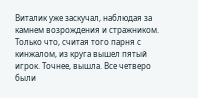Виталик уже заскучал, наблюдая за камнем возрождения и стражником. Только что, считая того парня с кинжалом, из круга вышел пятый игрок. Точнее, вышла. Все четверо были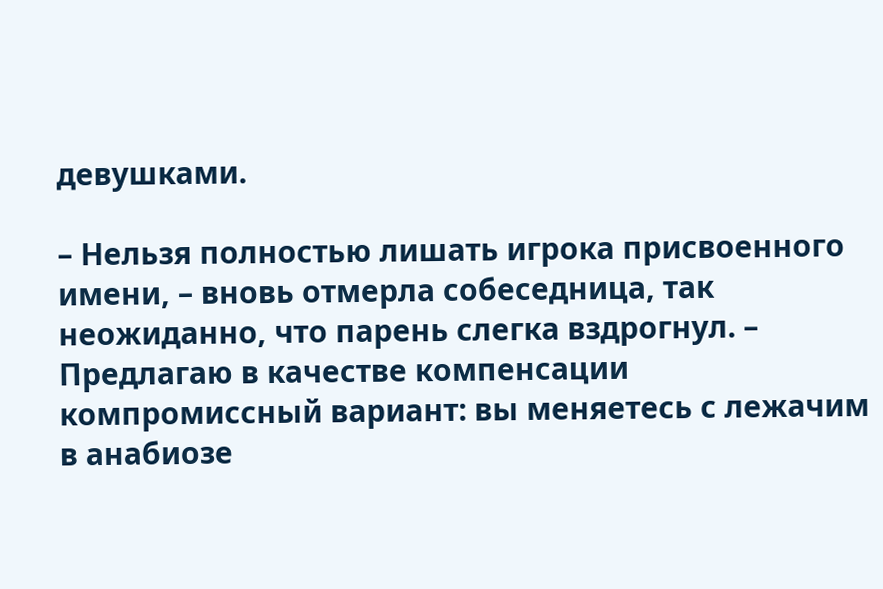девушками.

– Нельзя полностью лишать игрока присвоенного имени, – вновь отмерла собеседница, так неожиданно, что парень слегка вздрогнул. – Предлагаю в качестве компенсации компромиссный вариант: вы меняетесь с лежачим в анабиозе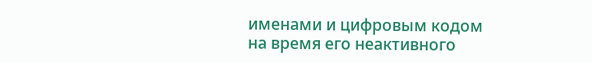именами и цифровым кодом на время его неактивного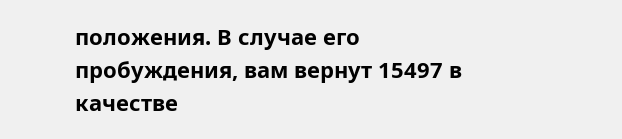положения. В случае его пробуждения, вам вернут 15497 в качестве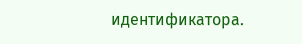идентификатора.